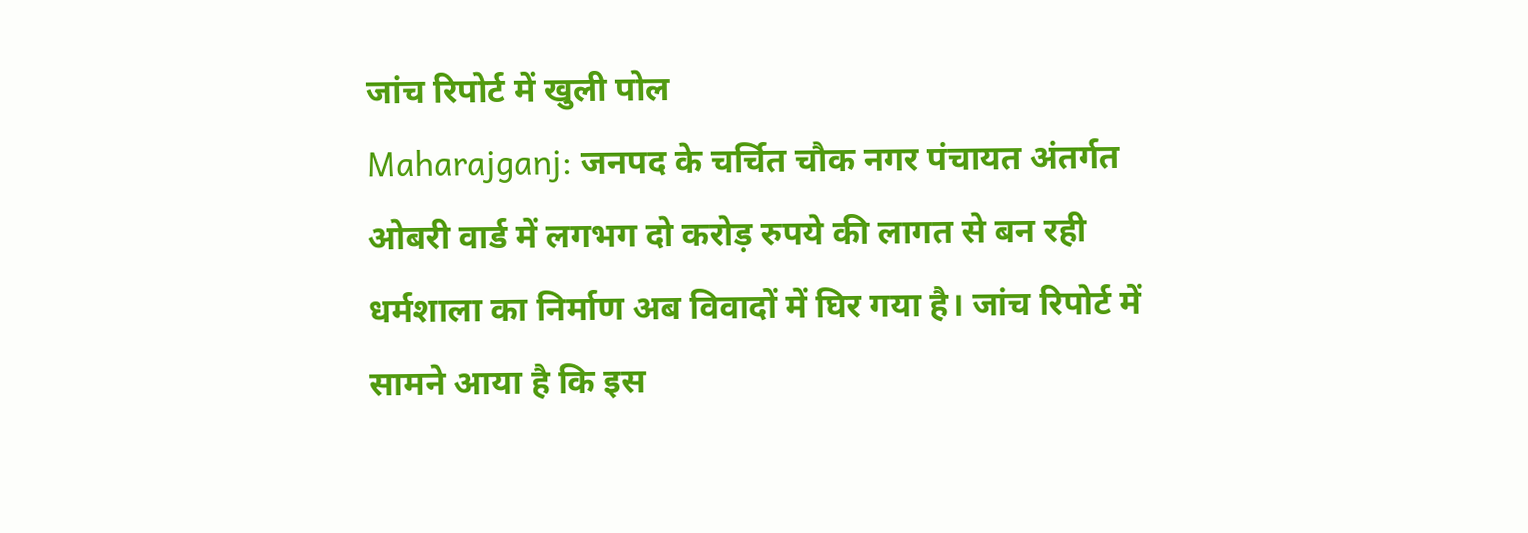जांच रिपोर्ट में खुली पोल
Maharajganj: जनपद के चर्चित चौक नगर पंचायत अंतर्गत ओबरी वार्ड में लगभग दो करोड़ रुपये की लागत से बन रही धर्मशाला का निर्माण अब विवादों में घिर गया है। जांच रिपोर्ट में सामने आया है कि इस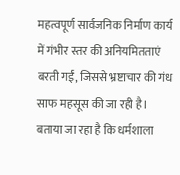महत्वपूर्ण सार्वजनिक निर्माण कार्य में गंभीर स्तर की अनियमितताएं बरती गईं, जिससे भ्रष्टाचार की गंध साफ महसूस की जा रही है।
बताया जा रहा है कि धर्मशाला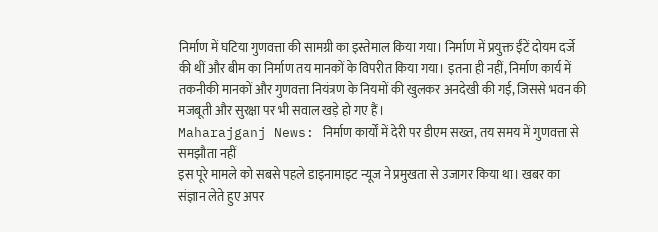निर्माण में घटिया गुणवत्ता की सामग्री का इस्तेमाल किया गया। निर्माण में प्रयुक्त ईंटें दोयम दर्जे की थीं और बीम का निर्माण तय मानकों के विपरीत किया गया। इतना ही नहीं, निर्माण कार्य में तकनीकी मानकों और गुणवत्ता नियंत्रण के नियमों की खुलकर अनदेखी की गई, जिससे भवन की मजबूती और सुरक्षा पर भी सवाल खड़े हो गए हैं।
Maharajganj News: निर्माण कार्यों में देरी पर डीएम सख्त, तय समय में गुणवत्ता से समझौता नहीं
इस पूरे मामले को सबसे पहले डाइनामाइट न्यूज ने प्रमुखता से उजागर किया था। खबर का संज्ञान लेते हुए अपर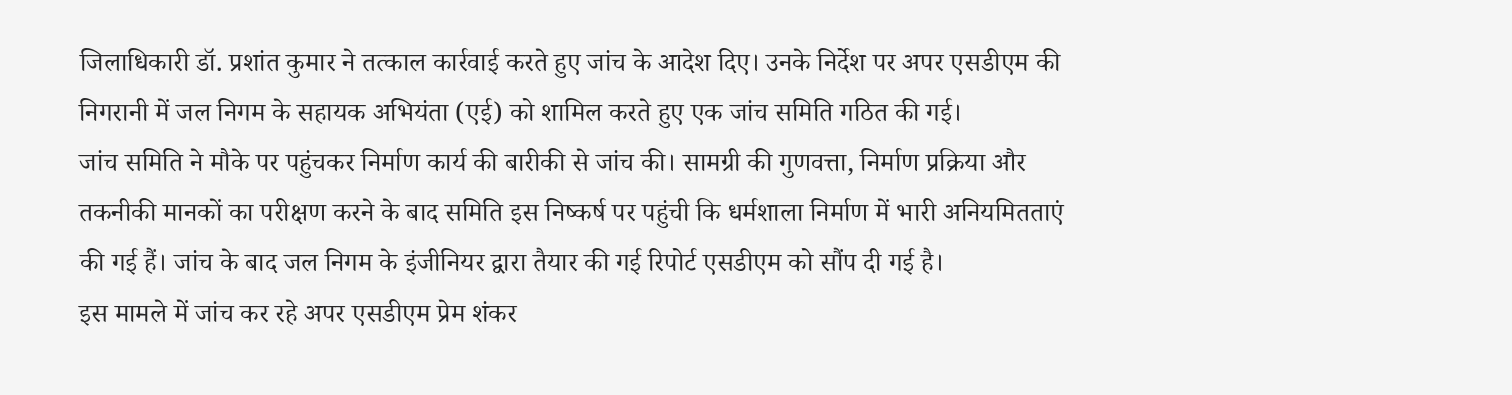जिलाधिकारी डॉ. प्रशांत कुमार ने तत्काल कार्रवाई करते हुए जांच के आदेश दिए। उनके निर्देश पर अपर एसडीएम की निगरानी में जल निगम के सहायक अभियंता (एई) को शामिल करते हुए एक जांच समिति गठित की गई।
जांच समिति ने मौके पर पहुंचकर निर्माण कार्य की बारीकी से जांच की। सामग्री की गुणवत्ता, निर्माण प्रक्रिया और तकनीकी मानकों का परीक्षण करने के बाद समिति इस निष्कर्ष पर पहुंची कि धर्मशाला निर्माण में भारी अनियमितताएं की गई हैं। जांच के बाद जल निगम के इंजीनियर द्वारा तैयार की गई रिपोर्ट एसडीएम को सौंप दी गई है।
इस मामले में जांच कर रहे अपर एसडीएम प्रेम शंकर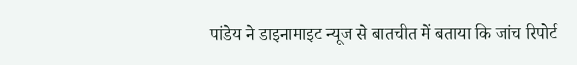पांडेय ने डाइनामाइट न्यूज से बातचीत में बताया कि जांच रिपोर्ट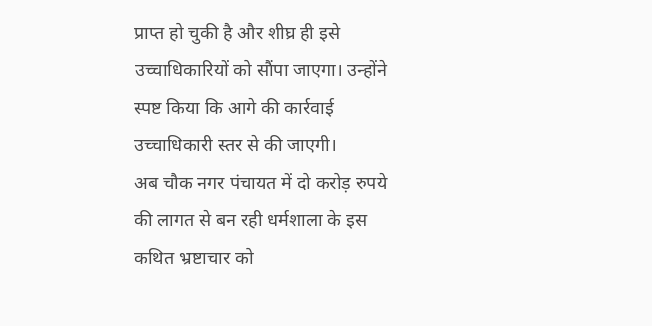प्राप्त हो चुकी है और शीघ्र ही इसे उच्चाधिकारियों को सौंपा जाएगा। उन्होंने स्पष्ट किया कि आगे की कार्रवाई उच्चाधिकारी स्तर से की जाएगी।
अब चौक नगर पंचायत में दो करोड़ रुपये की लागत से बन रही धर्मशाला के इस कथित भ्रष्टाचार को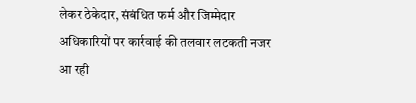लेकर ठेकेदार, संबंधित फर्म और जिम्मेदार अधिकारियों पर कार्रवाई की तलवार लटकती नजर आ रही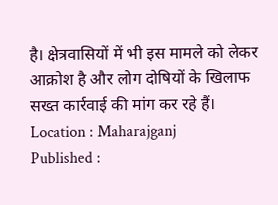है। क्षेत्रवासियों में भी इस मामले को लेकर आक्रोश है और लोग दोषियों के खिलाफ सख्त कार्रवाई की मांग कर रहे हैं।
Location : Maharajganj
Published :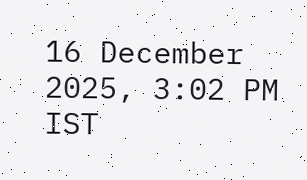16 December 2025, 3:02 PM IST